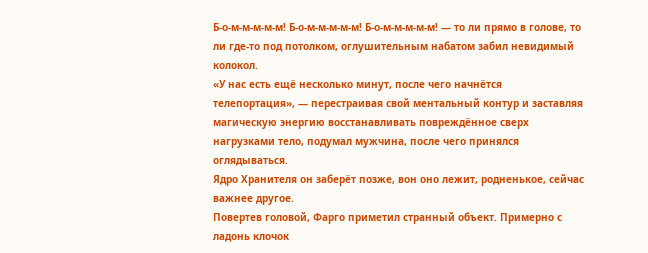Б-о-м-м-м-м-м! Б-о-м-м-м-м-м! Б-о-м-м-м-м-м! — то ли прямо в голове, то ли где-то под потолком, оглушительным набатом забил невидимый колокол.
«У нас есть ещё несколько минут, после чего начнётся телепортация», — перестраивая свой ментальный контур и заставляя магическую энергию восстанавливать повреждённое сверх нагрузками тело, подумал мужчина, после чего принялся оглядываться.
Ядро Хранителя он заберёт позже, вон оно лежит, родненькое, сейчас важнее другое.
Повертев головой, Фарго приметил странный объект. Примерно с ладонь клочок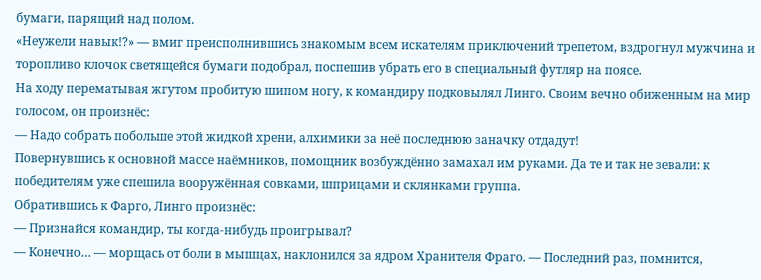бумаги, парящий над полом.
«Неужели навык!?» — вмиг преисполнившись знакомым всем искателям приключений трепетом, вздрогнул мужчина и торопливо клочок светящейся бумаги подобрал, поспешив убрать его в специальный футляр на поясе.
На ходу перематывая жгутом пробитую шипом ногу, к командиру подковылял Линго. Своим вечно обиженным на мир голосом, он произнёс:
— Надо собрать побольше этой жидкой хрени, алхимики за неё последнюю заначку отдадут!
Повернувшись к основной массе наёмников, помощник возбуждённо замахал им руками. Да те и так не зевали: к победителям уже спешила вооружённая совками, шприцами и склянками группа.
Обратившись к Фарго, Линго произнёс:
— Признайся командир, ты когда-нибудь проигрывал?
— Конечно… — морщась от боли в мышцах, наклонился за ядром Хранителя Фраго. — Последний раз, помнится,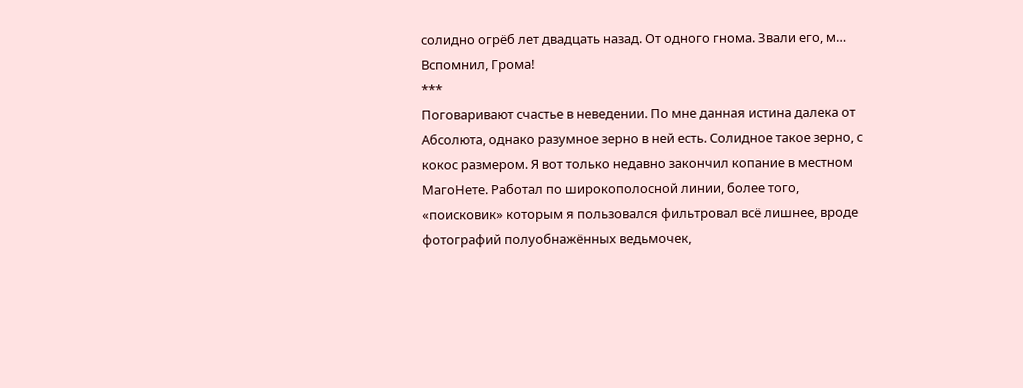солидно огрёб лет двадцать назад. От одного гнома. Звали его, м… Вспомнил, Грома!
***
Поговаривают счастье в неведении. По мне данная истина далека от Абсолюта, однако разумное зерно в ней есть. Солидное такое зерно, с кокос размером. Я вот только недавно закончил копание в местном МагоНете. Работал по широкополосной линии, более того, «поисковик» которым я пользовался фильтровал всё лишнее, вроде фотографий полуобнажённых ведьмочек,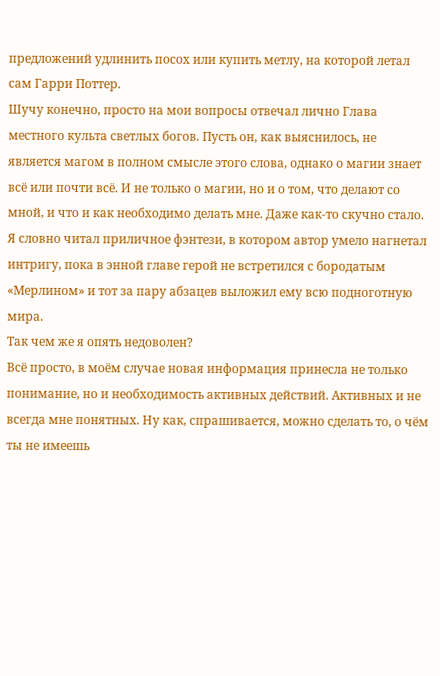предложений удлинить посох или купить метлу, на которой летал сам Гарри Поттер.
Шучу конечно, просто на мои вопросы отвечал лично Глава местного культа светлых богов. Пусть он, как выяснилось, не является магом в полном смысле этого слова, однако о магии знает всё или почти всё. И не только о магии, но и о том, что делают со мной, и что и как необходимо делать мне. Даже как-то скучно стало. Я словно читал приличное фэнтези, в котором автор умело нагнетал интригу, пока в энной главе герой не встретился с бородатым «Мерлином» и тот за пару абзацев выложил ему всю подноготную мира.
Так чем же я опять недоволен?
Всё просто, в моём случае новая информация принесла не только понимание, но и необходимость активных действий. Активных и не всегда мне понятных. Ну как, спрашивается, можно сделать то, о чём ты не имеешь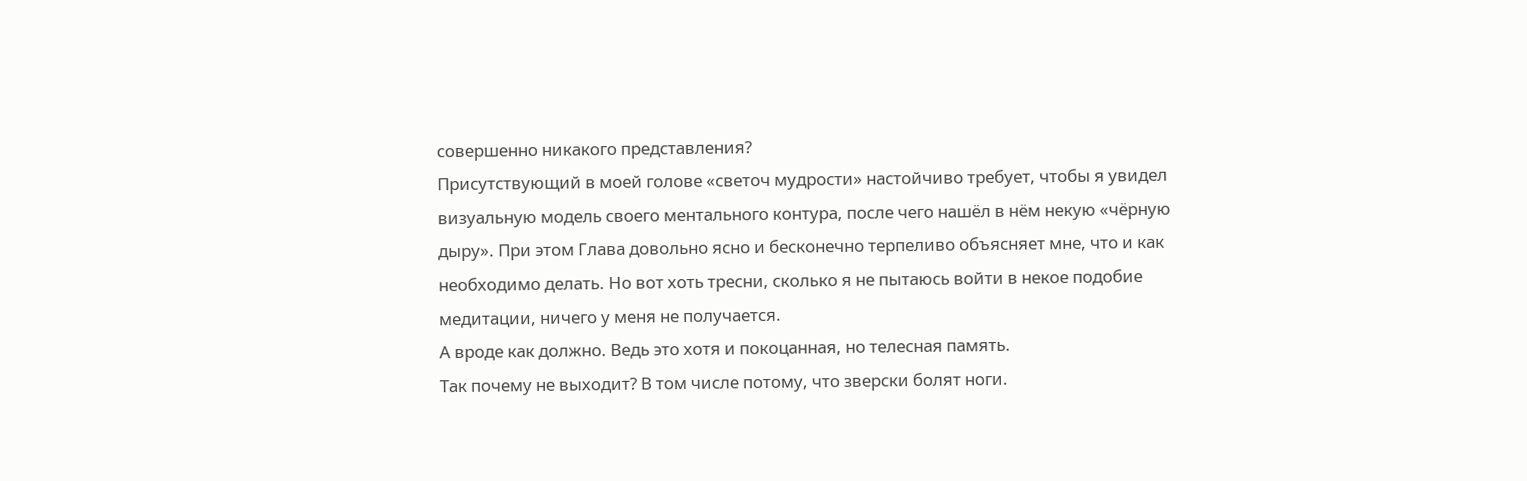совершенно никакого представления?
Присутствующий в моей голове «светоч мудрости» настойчиво требует, чтобы я увидел визуальную модель своего ментального контура, после чего нашёл в нём некую «чёрную дыру». При этом Глава довольно ясно и бесконечно терпеливо объясняет мне, что и как необходимо делать. Но вот хоть тресни, сколько я не пытаюсь войти в некое подобие медитации, ничего у меня не получается.
А вроде как должно. Ведь это хотя и покоцанная, но телесная память.
Так почему не выходит? В том числе потому, что зверски болят ноги.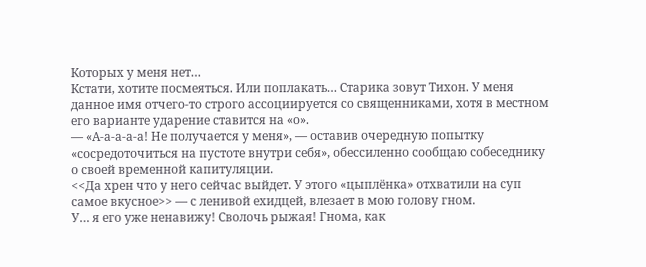Которых у меня нет…
Кстати, хотите посмеяться. Или поплакать… Старика зовут Тихон. У меня данное имя отчего-то строго ассоциируется со священниками, хотя в местном его варианте ударение ставится на «о».
— «А-а-а-а-а! Не получается у меня», — оставив очередную попытку «сосредоточиться на пустоте внутри себя», обессиленно сообщаю собеседнику о своей временной капитуляции.
<<Да хрен что у него сейчас выйдет. У этого «цыплёнка» отхватили на суп самое вкусное>> — с ленивой ехидцей, влезает в мою голову гном.
У… я его уже ненавижу! Сволочь рыжая! Гнома, как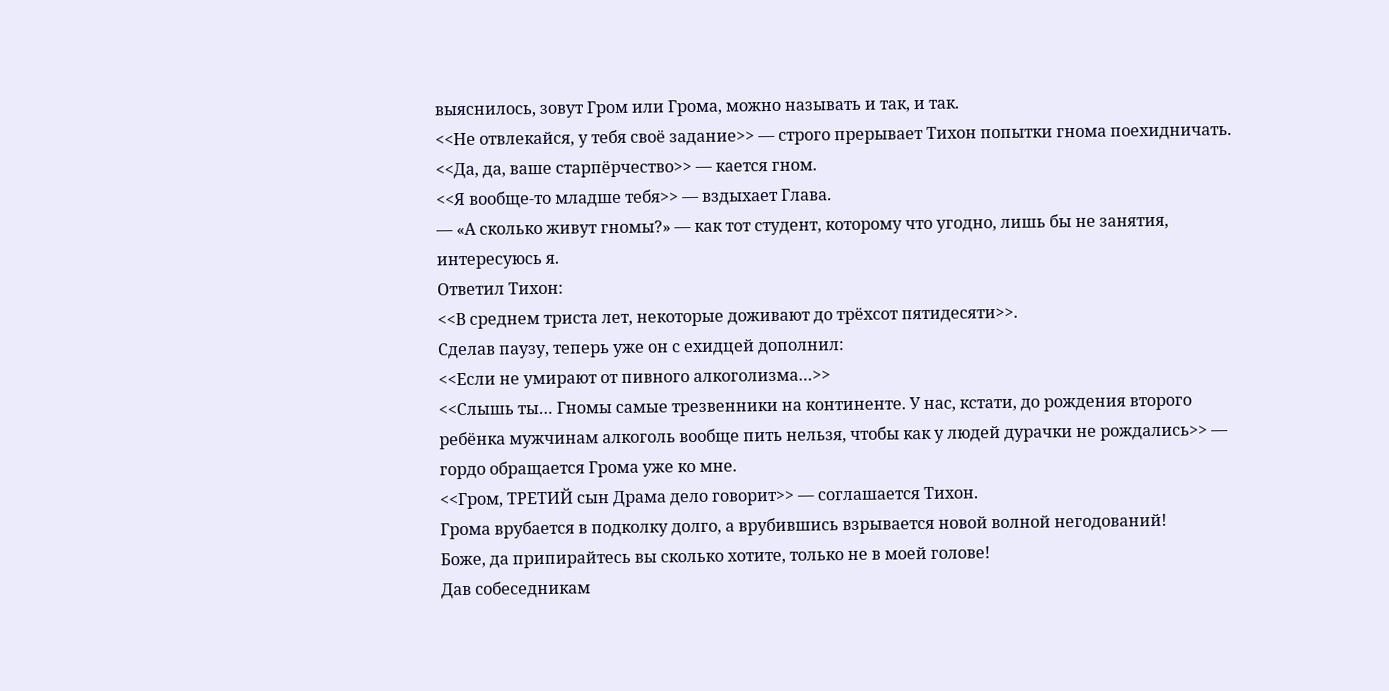выяснилось, зовут Гром или Грома, можно называть и так, и так.
<<Не отвлекайся, у тебя своё задание>> — строго прерывает Тихон попытки гнома поехидничать.
<<Да, да, ваше старпёрчество>> — кается гном.
<<Я вообще-то младше тебя>> — вздыхает Глава.
— «А сколько живут гномы?» — как тот студент, которому что угодно, лишь бы не занятия, интересуюсь я.
Ответил Тихон:
<<В среднем триста лет, некоторые доживают до трёхсот пятидесяти>>.
Сделав паузу, теперь уже он с ехидцей дополнил:
<<Если не умирают от пивного алкоголизма…>>
<<Слышь ты… Гномы самые трезвенники на континенте. У нас, кстати, до рождения второго ребёнка мужчинам алкоголь вообще пить нельзя, чтобы как у людей дурачки не рождались>> — гордо обращается Грома уже ко мне.
<<Гром, ТРЕТИЙ сын Драма дело говорит>> — соглашается Тихон.
Грома врубается в подколку долго, а врубившись взрывается новой волной негодований!
Боже, да припирайтесь вы сколько хотите, только не в моей голове!
Дав собеседникам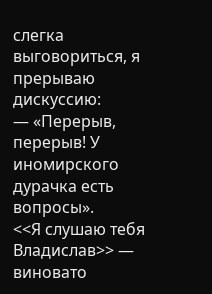слегка выговориться, я прерываю дискуссию:
— «Перерыв, перерыв! У иномирского дурачка есть вопросы».
<<Я слушаю тебя Владислав>> — виновато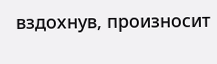вздохнув, произносит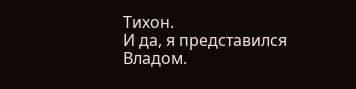Тихон.
И да, я представился Владом.